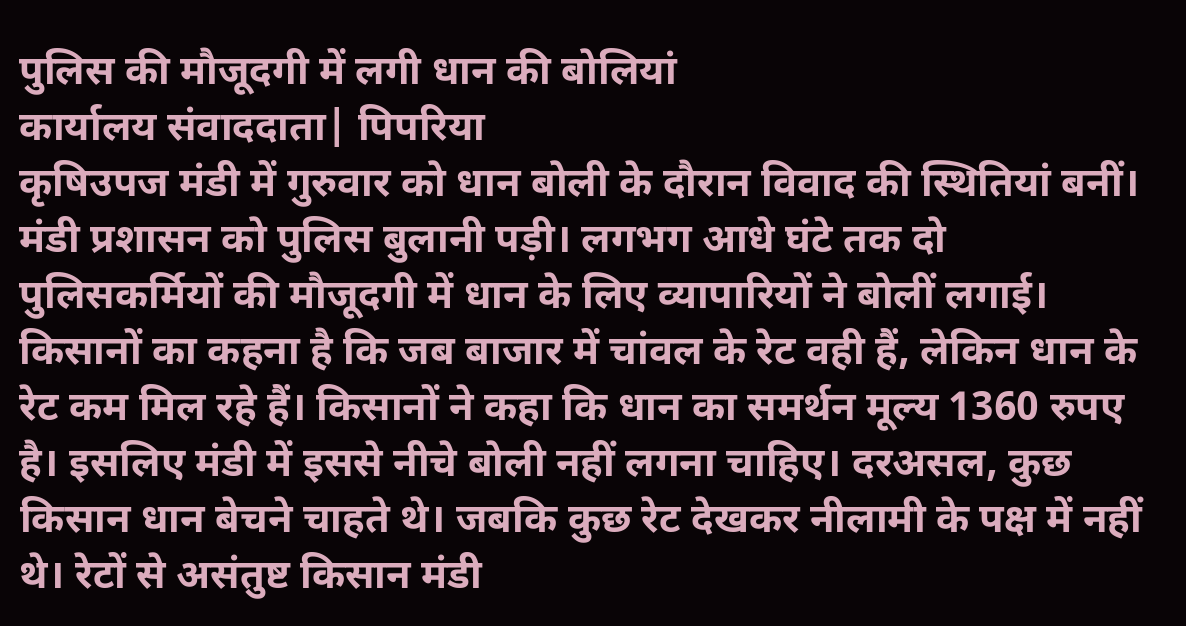पुलिस की मौजूदगी में लगी धान की बोलियां
कार्यालय संवाददाता| पिपरिया
कृषिउपज मंडी में गुरुवार को धान बोली के दौरान विवाद की स्थितियां बनीं। मंडी प्रशासन को पुलिस बुलानी पड़ी। लगभग आधे घंटे तक दो पुलिसकर्मियों की मौजूदगी में धान के लिए व्यापारियों ने बोलीं लगाई। किसानों का कहना है कि जब बाजार में चांवल के रेट वही हैं, लेकिन धान के रेट कम मिल रहे हैं। किसानों ने कहा कि धान का समर्थन मूल्य 1360 रुपए है। इसलिए मंडी में इससे नीचे बोली नहीं लगना चाहिए। दरअसल, कुछ किसान धान बेचने चाहते थे। जबकि कुछ रेट देखकर नीलामी के पक्ष में नहीं थे। रेटों से असंतुष्ट किसान मंडी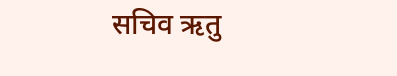सचिव ऋतु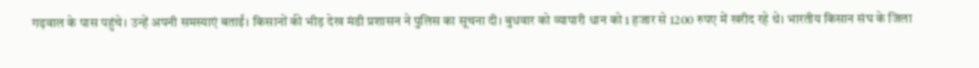गढ़वाल के पास पहुंचे। उन्हें अपनी समस्याएं बताईं। किसानों की भीड़ देख मंडी प्रशासन ने पुलिस का सूचना दी। बुधवार को व्यापारी धान को 1 हजार से 1200 रुपए में खरीद रहे थे। भारतीय किसान संघ के जिला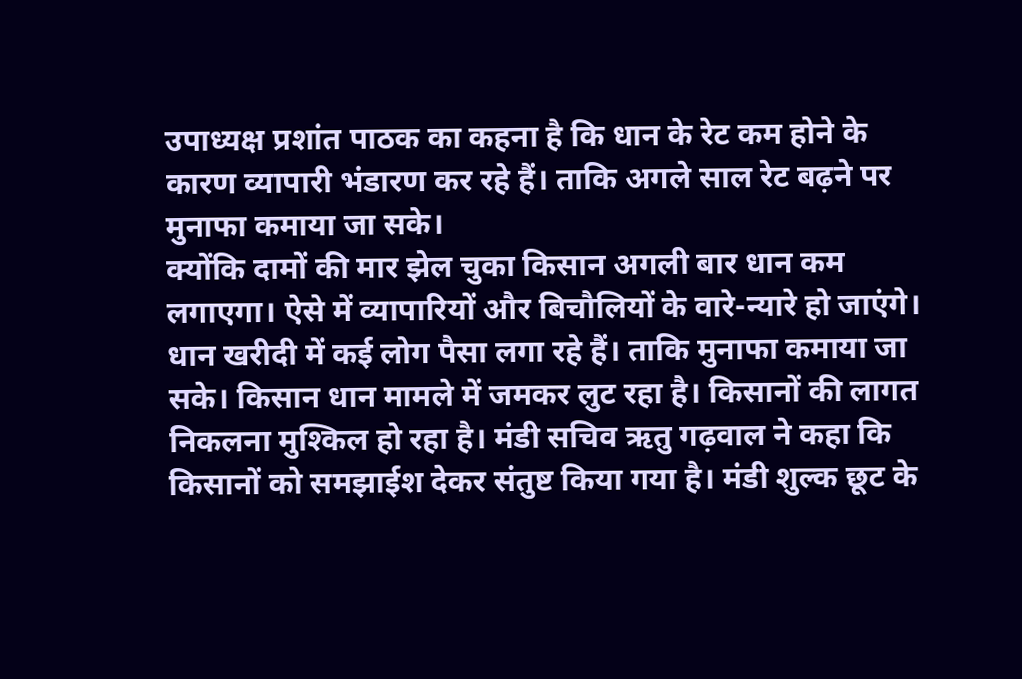उपाध्यक्ष प्रशांत पाठक का कहना है कि धान के रेट कम होने के कारण व्यापारी भंडारण कर रहे हैं। ताकि अगले साल रेट बढ़ने पर मुनाफा कमाया जा सके।
क्योंकि दामों की मार झेल चुका किसान अगली बार धान कम लगाएगा। ऐसे में व्यापारियों और बिचौलियों के वारे-न्यारे हो जाएंगे। धान खरीदी में कई लोग पैसा लगा रहे हैं। ताकि मुनाफा कमाया जा सके। किसान धान मामले में जमकर लुट रहा है। किसानों की लागत निकलना मुश्किल हो रहा है। मंडी सचिव ऋतु गढ़वाल ने कहा कि किसानों को समझाईश देकर संतुष्ट किया गया है। मंडी शुल्क छूट के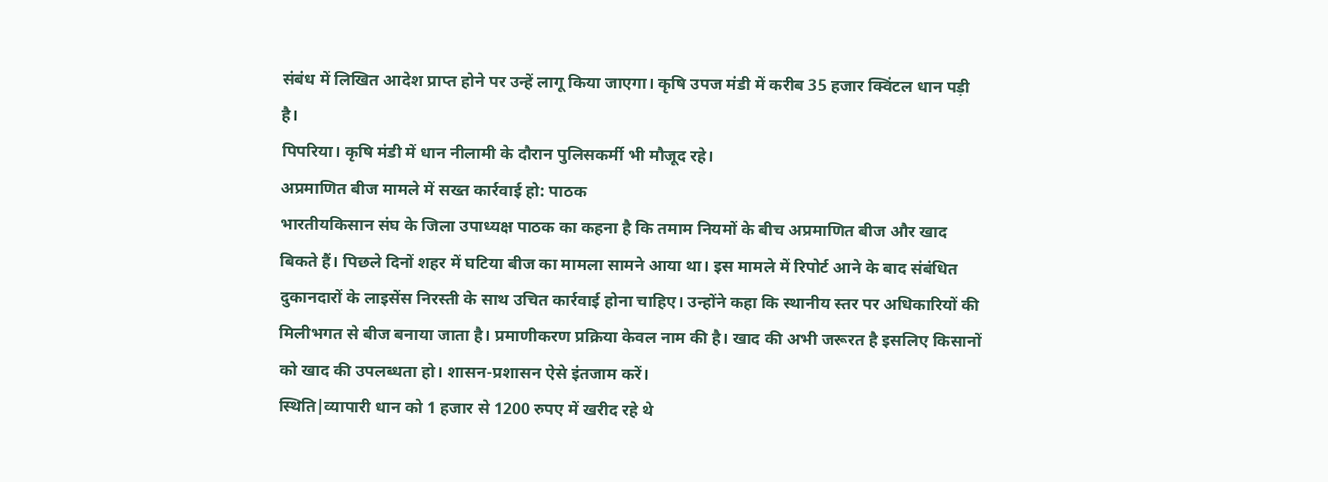संबंध में लिखित आदेश प्राप्त होने पर उन्हें लागू किया जाएगा। कृषि उपज मंडी में करीब 35 हजार क्विंटल धान पड़ी है।
पिपरिया। कृषि मंडी में धान नीलामी के दौरान पुलिसकर्मी भी मौजूद रहे।
अप्रमाणित बीज मामले में सख्त कार्रवाई हो: पाठक
भारतीयकिसान संघ के जिला उपाध्यक्ष पाठक का कहना है कि तमाम नियमों के बीच अप्रमाणित बीज और खाद बिकते हैं। पिछले दिनों शहर में घटिया बीज का मामला सामने आया था। इस मामले में रिपोर्ट आने के बाद संबंधित दुकानदारों के लाइसेंस निरस्ती के साथ उचित कार्रवाई होना चाहिए। उन्होंने कहा कि स्थानीय स्तर पर अधिकारियों की मिलीभगत से बीज बनाया जाता है। प्रमाणीकरण प्रक्रिया केवल नाम की है। खाद की अभी जरूरत है इसलिए किसानों को खाद की उपलब्धता हो। शासन-प्रशासन ऐसे इंतजाम करें।
स्थिति|व्यापारी धान को 1 हजार से 1200 रुपए में खरीद रहे थे